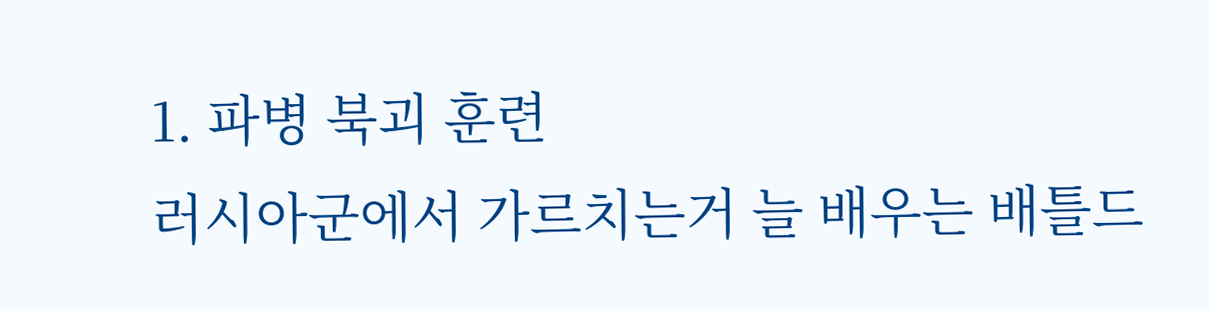1. 파병 북괴 훈련
러시아군에서 가르치는거 늘 배우는 배틀드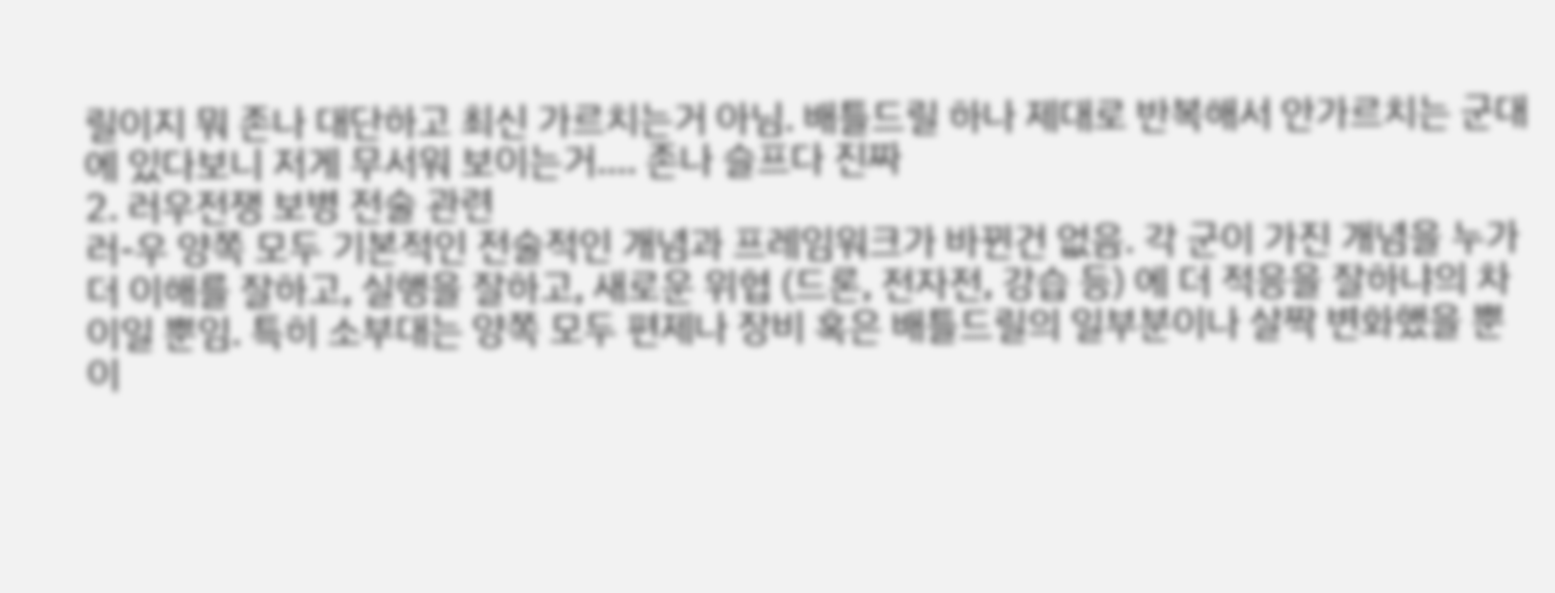릴이지 뭐 존나 대단하고 최신 가르치는거 아님. 배틀드릴 하나 제대로 반복해서 안가르치는 군대에 있다보니 저게 무서워 보이는거.... 존나 슬프다 진짜
2. 러우전쟁 보병 전술 관련
러-우 양쪽 모두 기본적인 전술적인 개념과 프레임워크가 바뀐건 없음. 각 군이 가진 개념을 누가 더 이해를 잘하고, 실행을 잘하고, 새로운 위협 (드론, 전자전, 강습 등) 에 더 적응을 잘하냐의 차이일 뿐임. 특히 소부대는 양쪽 모두 편제나 장비 혹은 배틀드릴의 일부분이나 살짝 변화했을 뿐이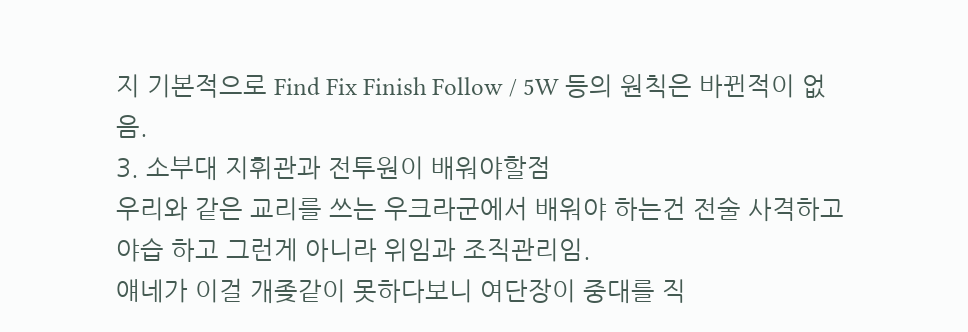지 기본적으로 Find Fix Finish Follow / 5W 등의 원칙은 바뀐적이 없음.
3. 소부대 지휘관과 전투원이 배워야할점
우리와 같은 교리를 쓰는 우크라군에서 배워야 하는건 전술 사격하고 야습 하고 그런게 아니라 위임과 조직관리임.
얘네가 이걸 개좆같이 못하다보니 여단장이 중대를 직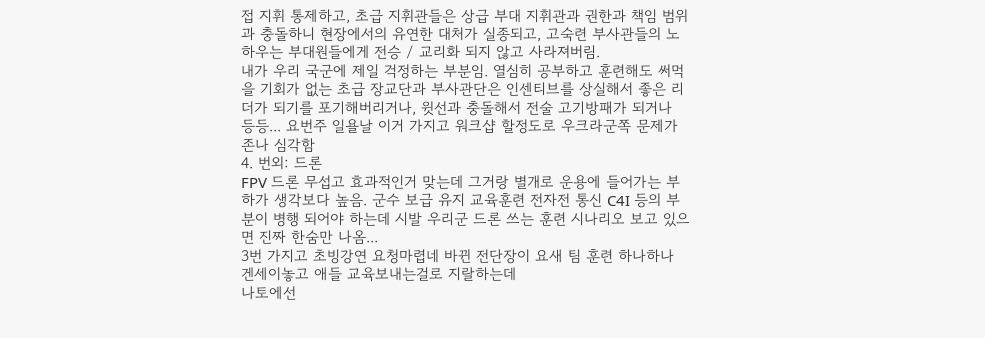접 지휘 통제하고, 초급 지휘관들은 상급 부대 지휘관과 권한과 책임 범위과 충돌하니 현장에서의 유연한 대처가 실종되고, 고숙련 부사관들의 노하우는 부대원들에게 전승 / 교리화 되지 않고 사라져버림.
내가 우리 국군에 제일 걱정하는 부분임. 열심히 공부하고 훈련해도 써먹을 기회가 없는 초급 장교단과 부사관단은 인센티브를 상실해서 좋은 리더가 되기를 포기해버리거나, 윗선과 충돌해서 전술 고기방패가 되거나 등등... 요번주 일욜날 이거 가지고 워크샵 할정도로 우크라군쪽 문제가 존나 심각함
4. 번외: 드론
FPV 드론 무섭고 효과적인거 맞는데 그거랑 별개로 운용에 들어가는 부하가 생각보다 높음. 군수 보급 유지 교육훈련 전자전 통신 C4I 등의 부분이 병행 되어야 하는데 시발 우리군 드론 쓰는 훈련 시나리오 보고 있으면 진짜 한숨만 나옴...
3번 가지고 초빙강연 요청마렵네 바뀐 전단장이 요새 팀 훈련 하나하나 겐세이놓고 애들 교육보내는걸로 지랄하는데
나토에선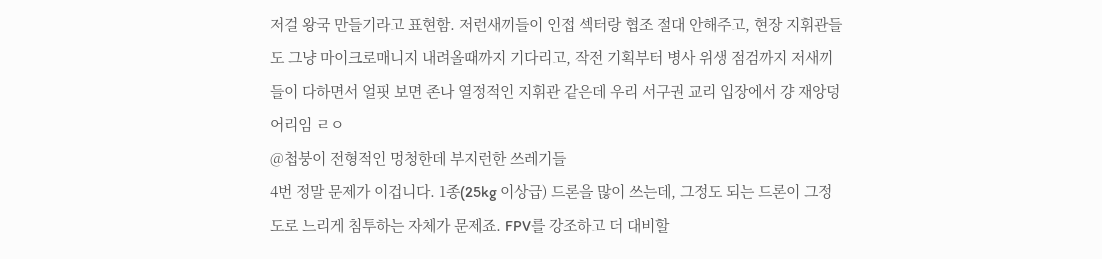저걸 왕국 만들기라고 표현함. 저런새끼들이 인접 섹터랑 협조 절대 안해주고, 현장 지휘관들도 그냥 마이크로매니지 내려올때까지 기다리고, 작전 기획부터 병사 위생 점검까지 저새끼들이 다하면서 얼핏 보면 존나 열정적인 지휘관 같은데 우리 서구권 교리 입장에서 걍 재앙덩어리임 ㄹㅇ
@첩붕이 전형적인 멍청한데 부지런한 쓰레기들
4번 정말 문제가 이겁니다. 1종(25kg 이상급) 드론을 많이 쓰는데, 그정도 되는 드론이 그정도로 느리게 침투하는 자체가 문제죠. FPV를 강조하고 더 대비할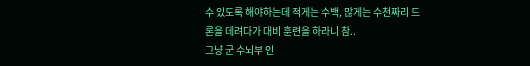수 있도록 해야하는데 적게는 수백, 많게는 수천짜리 드론을 데려다가 대비 훈련을 하라니 참..
그냥 군 수뇌부 인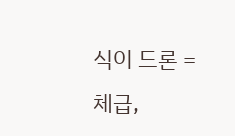식이 드론 = 체급,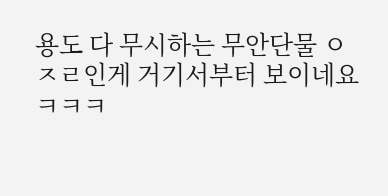용도 다 무시하는 무안단물 ㅇㅈㄹ인게 거기서부터 보이네요ㅋㅋㅋ